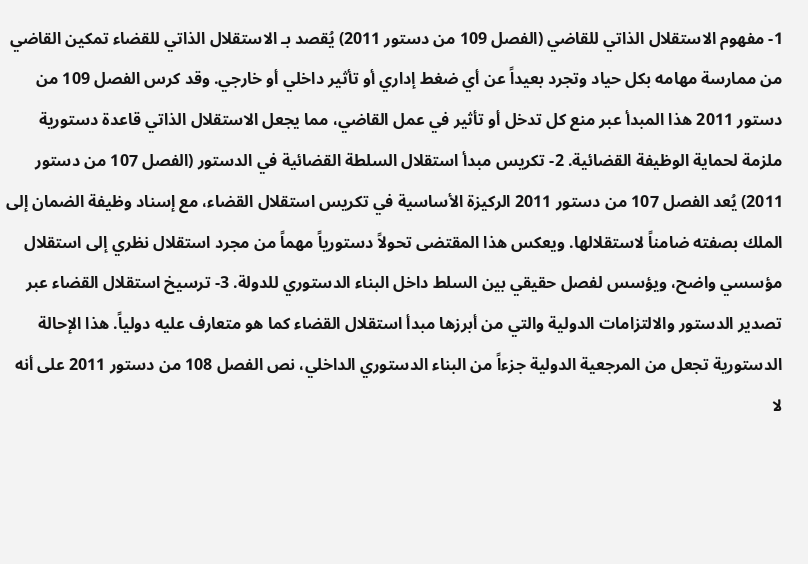1- مفهوم الاستقلال الذاتي للقاضي (الفصل 109 من دستور 2011) يُقصد بـ الاستقلال الذاتي للقضاء تمكين القاضي من ممارسة مهامه بكل حياد وتجرد بعيداً عن أي ضغط إداري أو تأثير داخلي أو خارجي. وقد كرس الفصل 109 من دستور 2011 هذا المبدأ عبر منع كل تدخل أو تأثير في عمل القاضي، مما يجعل الاستقلال الذاتي قاعدة دستورية ملزمة لحماية الوظيفة القضائية. 2- تكريس مبدأ استقلال السلطة القضائية في الدستور (الفصل 107 من دستور 2011) يُعد الفصل 107 من دستور 2011 الركيزة الأساسية في تكريس استقلال القضاء، مع إسناد وظيفة الضمان إلى الملك بصفته ضامناً لاستقلالها. ويعكس هذا المقتضى تحولاً دستورياً مهماً من مجرد استقلال نظري إلى استقلال مؤسسي واضح، ويؤسس لفصل حقيقي بين السلط داخل البناء الدستوري للدولة. 3- ترسيخ استقلال القضاء عبر تصدير الدستور والالتزامات الدولية والتي من أبرزها مبدأ استقلال القضاء كما هو متعارف عليه دولياً. هذا الإحالة الدستورية تجعل من المرجعية الدولية جزءاً من البناء الدستوري الداخلي، نص الفصل 108 من دستور 2011 على أنه لا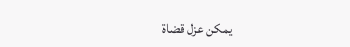يمكن عزل قضاة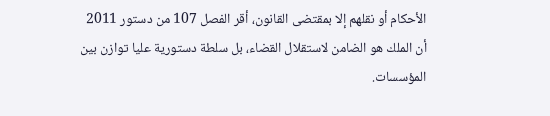الأحكام أو نقلهم إلا بمقتضى القانون، أقر الفصل 107 من دستور 2011 أن الملك هو الضامن لاستقلال القضاء، بل سلطة دستورية عليا توازن بين المؤسسات.